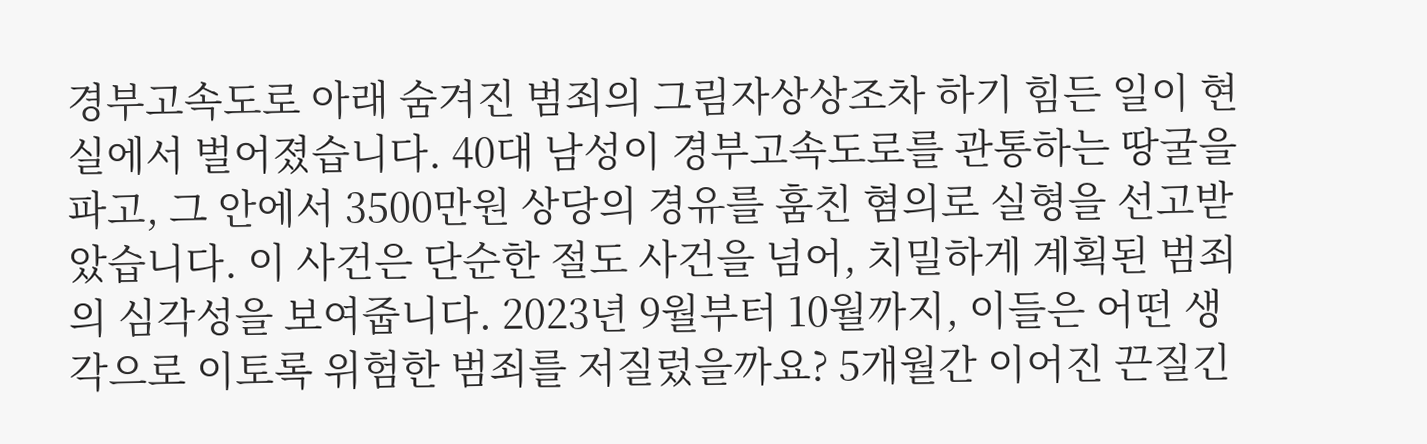경부고속도로 아래 숨겨진 범죄의 그림자상상조차 하기 힘든 일이 현실에서 벌어졌습니다. 40대 남성이 경부고속도로를 관통하는 땅굴을 파고, 그 안에서 3500만원 상당의 경유를 훔친 혐의로 실형을 선고받았습니다. 이 사건은 단순한 절도 사건을 넘어, 치밀하게 계획된 범죄의 심각성을 보여줍니다. 2023년 9월부터 10월까지, 이들은 어떤 생각으로 이토록 위험한 범죄를 저질렀을까요? 5개월간 이어진 끈질긴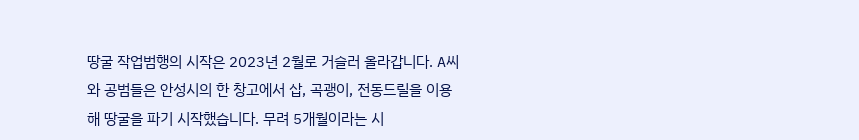땅굴 작업범행의 시작은 2023년 2월로 거슬러 올라갑니다. A씨와 공범들은 안성시의 한 창고에서 삽, 곡괭이, 전동드릴을 이용해 땅굴을 파기 시작했습니다. 무려 5개월이라는 시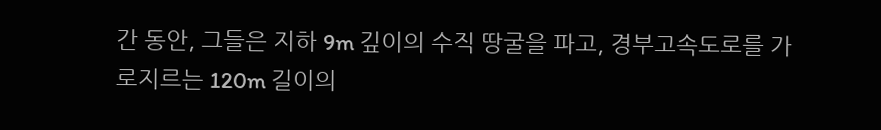간 동안, 그들은 지하 9m 깊이의 수직 땅굴을 파고, 경부고속도로를 가로지르는 120m 길이의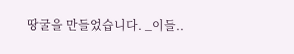땅굴을 만들었습니다. _이들..